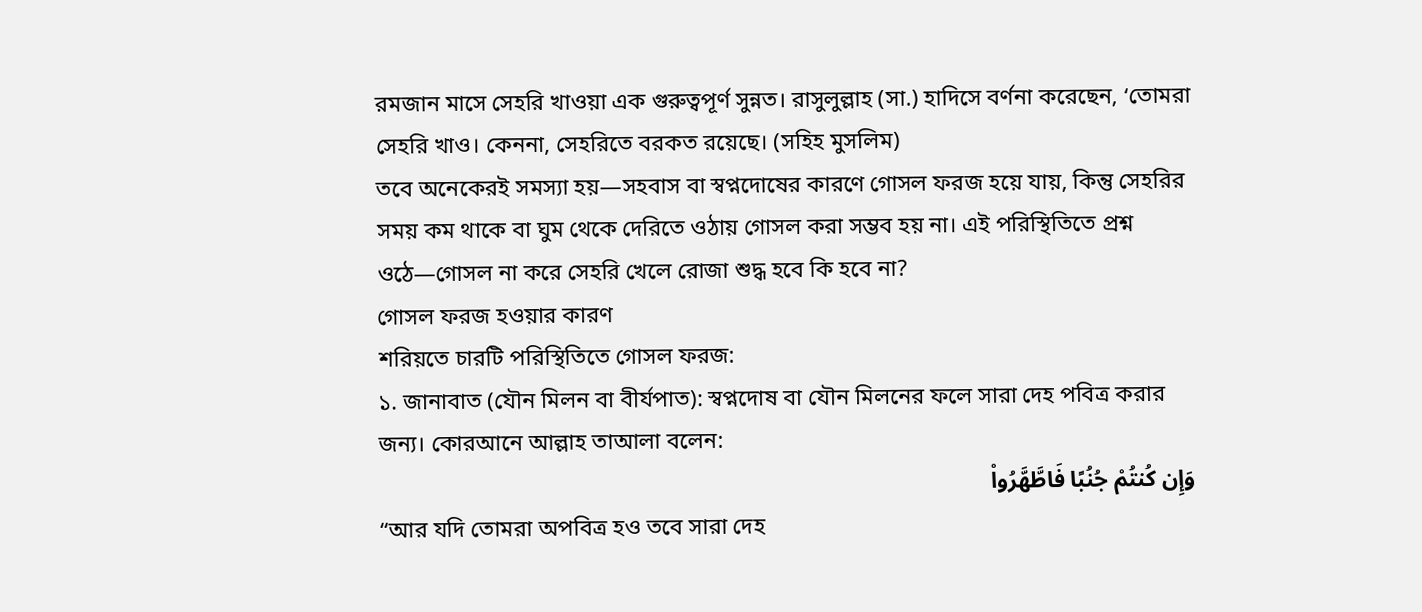রমজান মাসে সেহরি খাওয়া এক গুরুত্বপূর্ণ সুন্নত। রাসুলুল্লাহ (সা.) হাদিসে বর্ণনা করেছেন, ‘তোমরা সেহরি খাও। কেননা, সেহরিতে বরকত রয়েছে। (সহিহ মুসলিম)
তবে অনেকেরই সমস্যা হয়—সহবাস বা স্বপ্নদোষের কারণে গোসল ফরজ হয়ে যায়, কিন্তু সেহরির সময় কম থাকে বা ঘুম থেকে দেরিতে ওঠায় গোসল করা সম্ভব হয় না। এই পরিস্থিতিতে প্রশ্ন ওঠে—গোসল না করে সেহরি খেলে রোজা শুদ্ধ হবে কি হবে না?
গোসল ফরজ হওয়ার কারণ
শরিয়তে চারটি পরিস্থিতিতে গোসল ফরজ:
১. জানাবাত (যৌন মিলন বা বীর্যপাত): স্বপ্নদোষ বা যৌন মিলনের ফলে সারা দেহ পবিত্র করার জন্য। কোরআনে আল্লাহ তাআলা বলেন:
وَإِن كُنتُمْ جُنُبًا فَاطَّهَّرُواْ
“আর যদি তোমরা অপবিত্র হও তবে সারা দেহ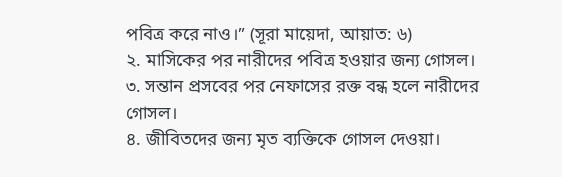পবিত্র করে নাও।” (সূরা মায়েদা, আয়াত: ৬)
২. মাসিকের পর নারীদের পবিত্র হওয়ার জন্য গোসল।
৩. সন্তান প্রসবের পর নেফাসের রক্ত বন্ধ হলে নারীদের গোসল।
৪. জীবিতদের জন্য মৃত ব্যক্তিকে গোসল দেওয়া।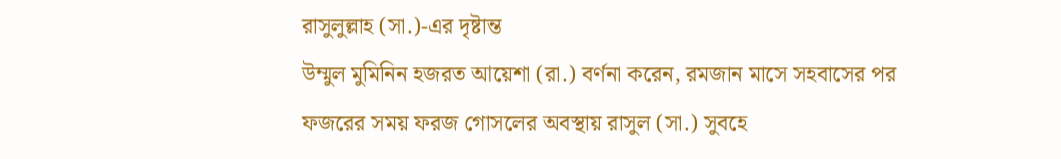রাসুলুল্লাহ (সা.)-এর দৃষ্টান্ত
উম্মুল মুমিনিন হজরত আয়েশা (রা.) বর্ণনা করেন, রমজান মাসে সহবাসের পর ফজরের সময় ফরজ গোসলের অবস্থায় রাসুল (সা.) সুবহে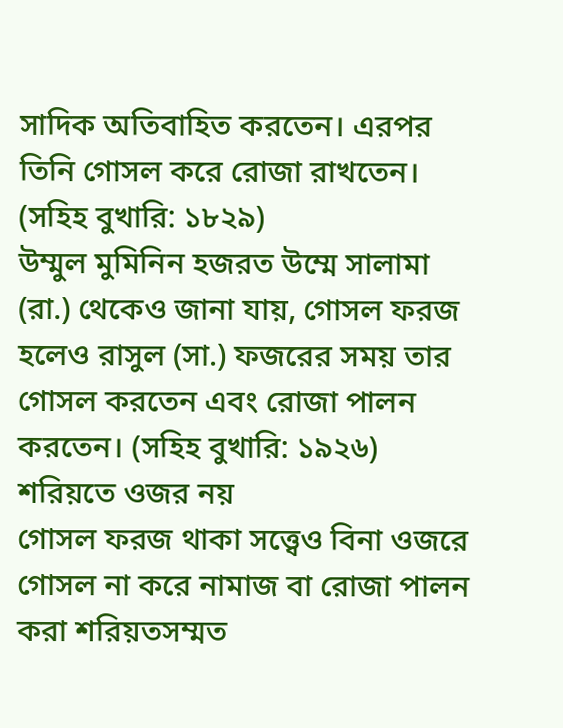সাদিক অতিবাহিত করতেন। এরপর তিনি গোসল করে রোজা রাখতেন। (সহিহ বুখারি: ১৮২৯)
উম্মুল মুমিনিন হজরত উম্মে সালামা (রা.) থেকেও জানা যায়, গোসল ফরজ হলেও রাসুল (সা.) ফজরের সময় তার গোসল করতেন এবং রোজা পালন করতেন। (সহিহ বুখারি: ১৯২৬)
শরিয়তে ওজর নয়
গোসল ফরজ থাকা সত্ত্বেও বিনা ওজরে গোসল না করে নামাজ বা রোজা পালন করা শরিয়তসম্মত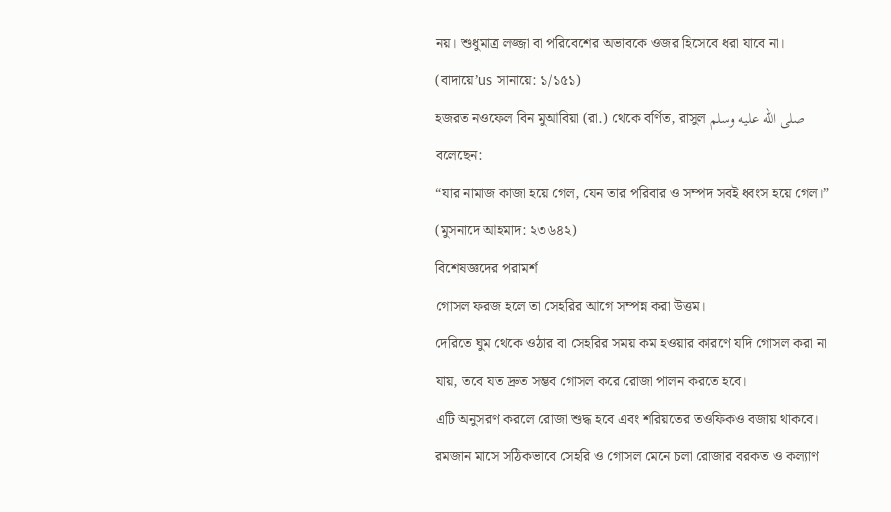নয়। শুধুমাত্র লজ্জা বা পরিবেশের অভাবকে ওজর হিসেবে ধরা যাবে না। (বাদায়ে’us সানায়ে: ১/১৫১)
হজরত নওফেল বিন মুআবিয়া (রা.) থেকে বর্ণিত, রাসুল صلى الله عليه وسلم বলেছেন:
“যার নামাজ কাজা হয়ে গেল, যেন তার পরিবার ও সম্পদ সবই ধ্বংস হয়ে গেল।” (মুসনাদে আহমাদ: ২৩৬৪২)
বিশেষজ্ঞদের পরামর্শ
গোসল ফরজ হলে তা সেহরির আগে সম্পন্ন করা উত্তম।
দেরিতে ঘুম থেকে ওঠার বা সেহরির সময় কম হওয়ার কারণে যদি গোসল করা না যায়, তবে যত দ্রুত সম্ভব গোসল করে রোজা পালন করতে হবে।
এটি অনুসরণ করলে রোজা শুদ্ধ হবে এবং শরিয়তের তওফিকও বজায় থাকবে।
রমজান মাসে সঠিকভাবে সেহরি ও গোসল মেনে চলা রোজার বরকত ও কল্যাণ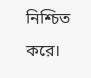নিশ্চিত করে।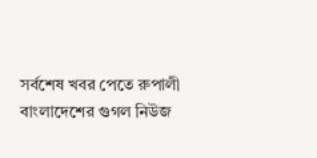সর্বশেষ খবর পেতে রুপালী বাংলাদেশের গুগল নিউজ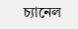চ্যানেল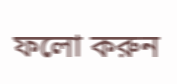ফলো করুন